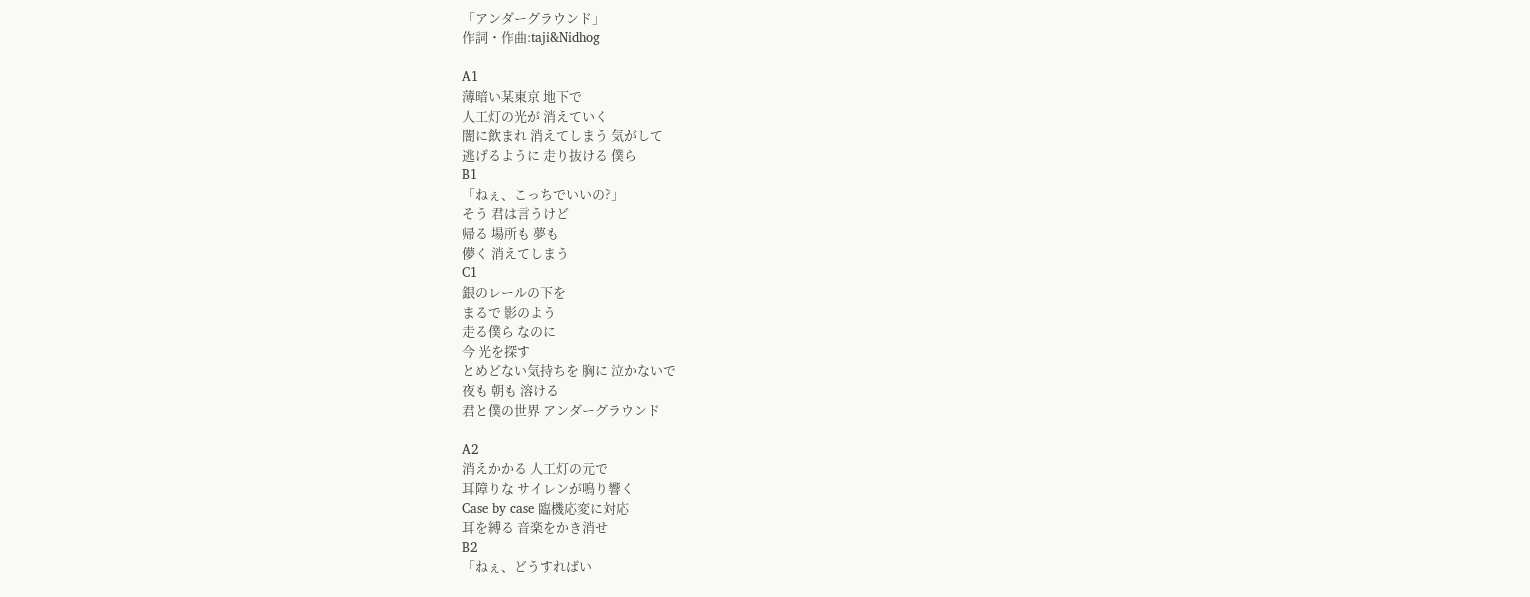「アンダーグラウンド」
作詞・作曲:taji&Nidhog

A1
薄暗い某東京 地下で
人工灯の光が 消えていく
闇に飲まれ 消えてしまう 気がして
逃げるように 走り抜ける 僕ら
B1
「ねぇ、こっちでいいの?」
そう 君は言うけど
帰る 場所も 夢も
儚く 消えてしまう
C1
銀のレールの下を
まるで 影のよう
走る僕ら なのに
今 光を探す
とめどない気持ちを 胸に 泣かないで
夜も 朝も 溶ける
君と僕の世界 アンダーグラウンド

A2
消えかかる 人工灯の元で
耳障りな サイレンが鳴り響く
Case by case 臨機応変に対応
耳を縛る 音楽をかき消せ
B2
「ねぇ、どうすればい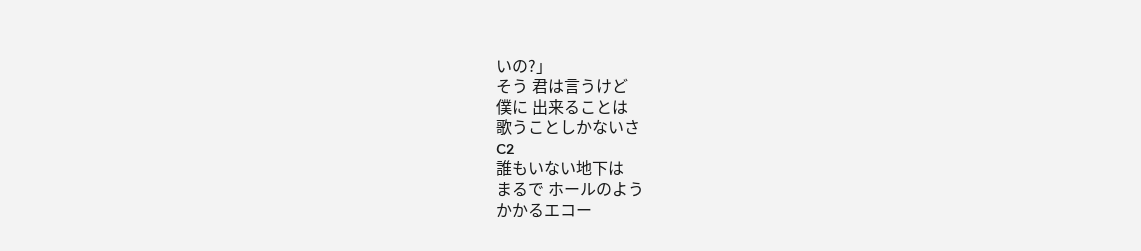いの?」
そう 君は言うけど
僕に 出来ることは
歌うことしかないさ
C2
誰もいない地下は
まるで ホールのよう
かかるエコー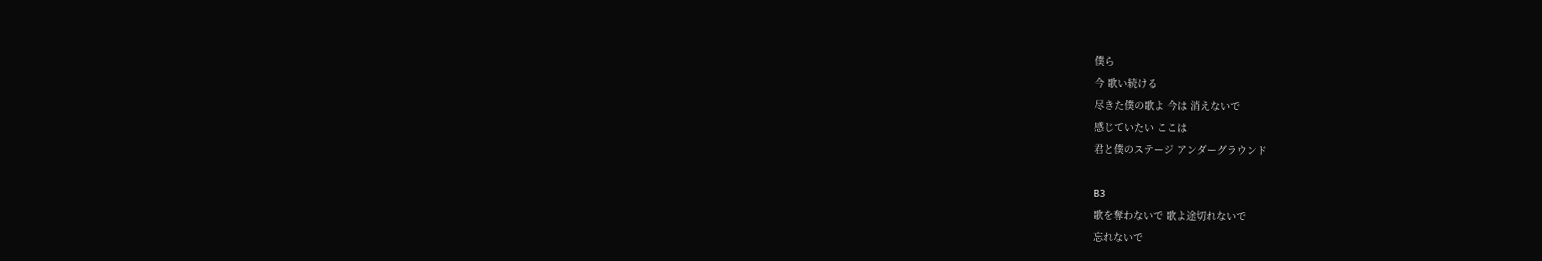僕ら
今 歌い続ける
尽きた僕の歌よ 今は 消えないで
感じていたい ここは
君と僕のステージ アンダーグラウンド

B3
歌を奪わないで 歌よ途切れないで
忘れないで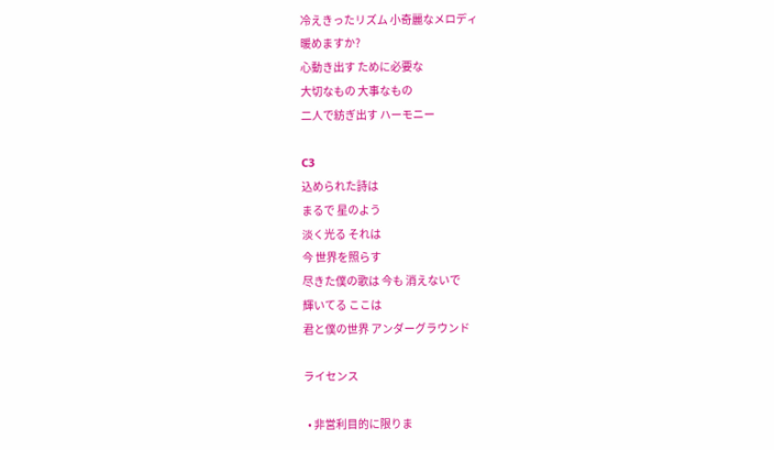冷えきったリズム 小奇麗なメロディ
暖めますか?
心動き出す ために必要な
大切なもの 大事なもの
二人で紡ぎ出す ハーモニー

C3
込められた詩は
まるで 星のよう
淡く光る それは
今 世界を照らす
尽きた僕の歌は 今も 消えないで
輝いてる ここは
君と僕の世界 アンダーグラウンド

ライセンス

  • 非営利目的に限りま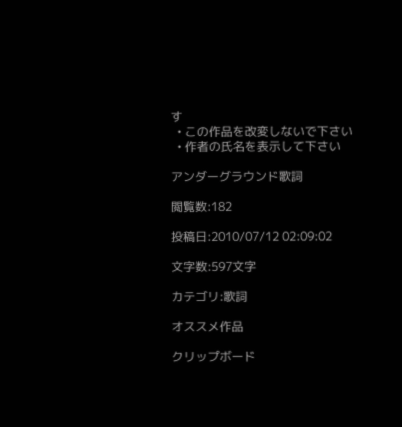す
  • この作品を改変しないで下さい
  • 作者の氏名を表示して下さい

アンダーグラウンド歌詞

閲覧数:182

投稿日:2010/07/12 02:09:02

文字数:597文字

カテゴリ:歌詞

オススメ作品

クリップボード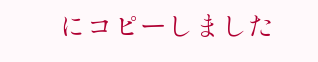にコピーしました